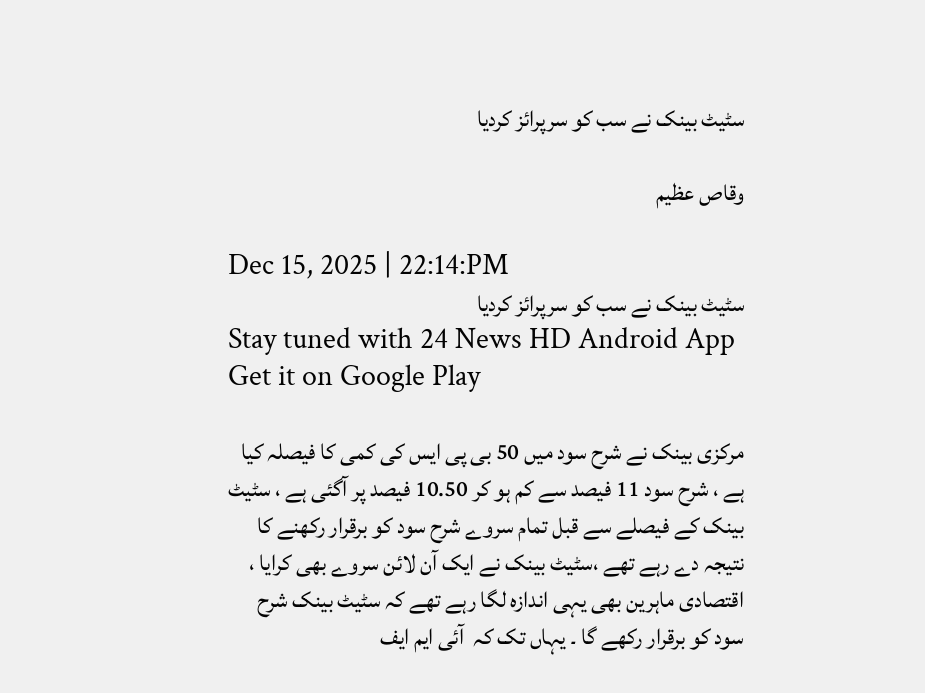سٹیٹ بینک نے سب کو سرپرائز کردیا

وقاص عظیم

Dec 15, 2025 | 22:14:PM
سٹیٹ بینک نے سب کو سرپرائز کردیا
Stay tuned with 24 News HD Android App
Get it on Google Play

مرکزی بینک نے شرح سود میں 50 بی پی ایس کی کمی کا فیصلہ کیا ہے ، شرح سود 11 فیصد سے کم ہو کر 10.50 فیصد پر آگئی ہے ، سٹیٹ بینک کے فیصلے سے قبل تمام سروے شرح سود کو برقرار رکھنے کا نتیجہ دے رہے تھے ،سٹیٹ بینک نے ایک آن لائن سروے بھی کرایا ، اقتصادی ماہرین بھی یہی اندازہ لگا رہے تھے کہ سٹیٹ بینک شرح سود کو برقرار رکھے گا ۔ یہاں تک کہ  آئی ایم ایف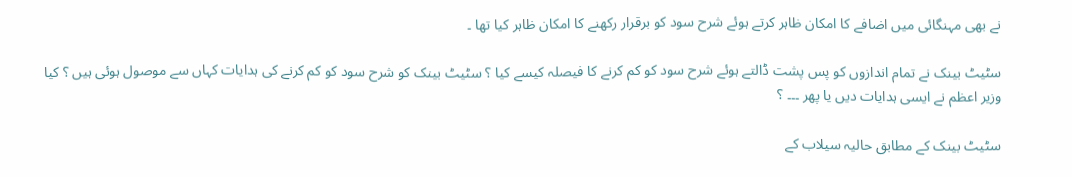نے بھی مہنگائی میں اضافے کا امکان ظاہر کرتے ہوئے شرح سود کو برقرار رکھنے کا امکان ظاہر کیا تھا ۔

سٹیٹ بینک نے تمام اندازوں کو پس پشت ڈالتے ہوئے شرح سود کو کم کرنے کا فیصلہ کیسے کیا ؟ سٹیٹ بینک کو شرح سود کو کم کرنے کی ہدایات کہاں سے موصول ہوئی ہیں ؟ کیا وزیر اعظم نے ایسی ہدایات دیں یا پھر ۔۔۔ ؟

سٹیٹ بینک کے مطابق حالیہ سیلاب کے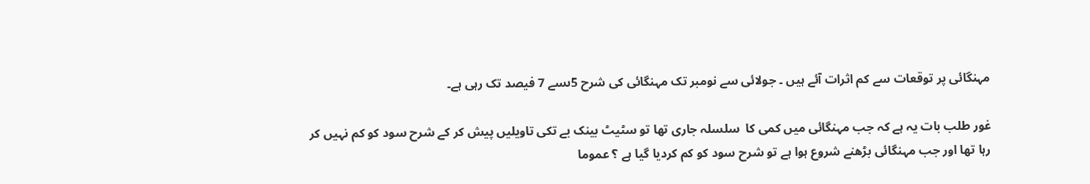مہنگائی پر توقعات سے کم اثرات آئے ہیں ۔ جولائی سے نومبر تک مہنگائی کی شرح 5ںسے 7 فیصد تک رہی ہے۔

غور طلب بات یہ ہے کہ جب مہنگائی میں کمی کا  سلسلہ جاری تھا تو سٹیٹ بینک بے تکی تاویلیں پیش کر کے شرح سود کو کم نہیں کر رہا تھا اور جب مہنگائی بڑھنے شروع ہوا ہے تو شرح سود کو کم کردیا گیا ہے ؟ عموما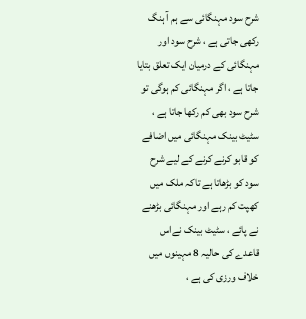شرح سود مہنگائی سے ہم آ ہنگ رکھی جاتی ہے ، شرح سود اور مہنگائی کے درمیان ایک تعلق بتایا جاتا ہے ، اگر مہنگائی کم ہوگی تو شرح سود بھی کم رکھا جاتا ہے ، سٹیٹ بینک مہنگائی میں اضافے کو قابو کرنے کرنے کے لیے شرح سود کو بڑھاتا ہے تاکہ ملک میں کھپت کم رہے اور مہنگائی بڑھنے نے پائے ، سٹیٹ بینک نےاس قاعدے کی حالیہ 8 مہینوں میں خلاف ورزی کی ہے ،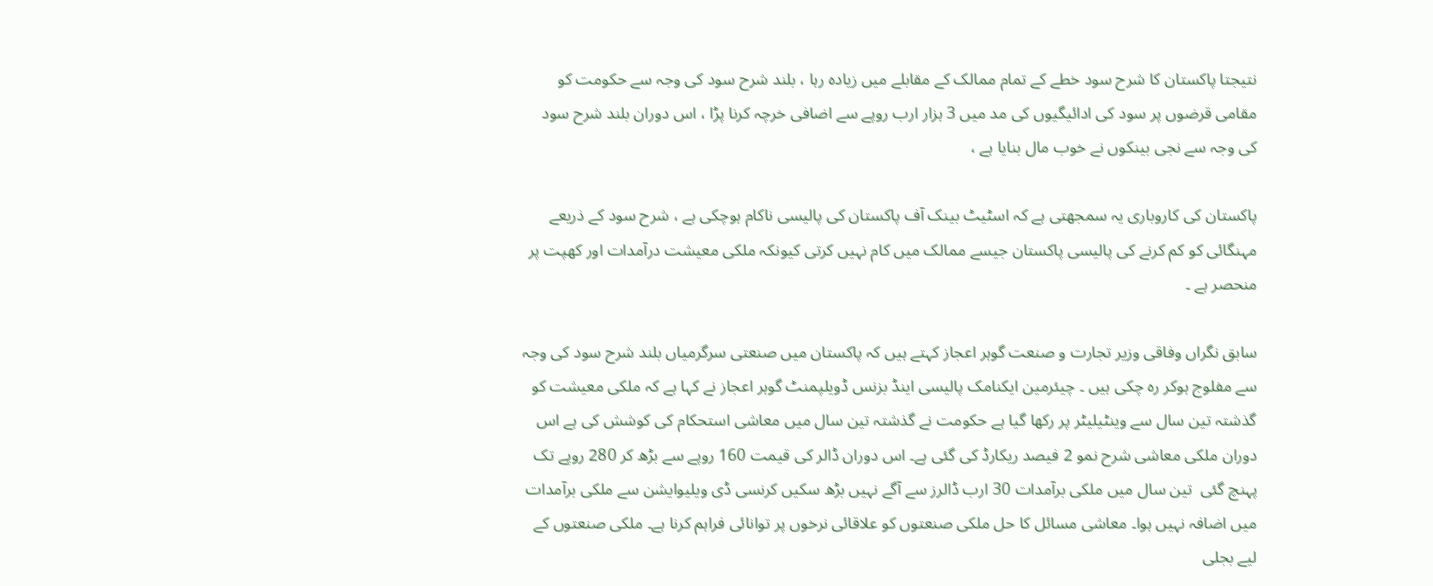نتیجتا پاکستان کا شرح سود خطے کے تمام ممالک کے مقابلے میں زیادہ رہا ، بلند شرح سود کی وجہ سے حکومت کو مقامی قرضوں پر سود کی ادائیگیوں کی مد میں 3 ہزار ارب روپے سے اضافی خرچہ کرنا پڑا ، اس دوران بلند شرح سود کی وجہ سے نجی بینکوں نے خوب مال بنایا ہے ،

پاکستان کی کاروباری یہ سمجھتی ہے کہ اسٹیٹ بینک آف پاکستان کی پالیسی ناکام ہوچکی ہے ، شرح سود کے ذریعے مہنگائی کو کم کرنے کی پالیسی پاکستان جیسے ممالک میں کام نہیں کرتی کیونکہ ملکی معیشت درآمدات اور کھپت پر منحصر ہے ۔

سابق نگراں وفاقی وزیر تجارت و صنعت گوہر اعجاز کہتے ہیں کہ پاکستان میں صنعتی سرگرمیاں بلند شرح سود کی وجہ سے مفلوج ہوکر رہ چکی ہیں ۔ چیئرمین ایکنامک پالیسی اینڈ بزنس ڈویلپمنٹ گوہر اعجاز نے کہا ہے کہ ملکی معیشت کو گذشتہ تین سال سے وینٹیلیٹر پر رکھا گیا ہے حکومت نے گذشتہ تین سال میں معاشی استحکام کی کوشش کی ہے اس دوران ملکی معاشی شرح نمو 2 فیصد ریکارڈ کی گئی ہے۔ اس دوران ڈالر کی قیمت 160 روپے سے بڑھ کر 280 روپے تک پہنچ گئی  تین سال میں ملکی برآمدات 30 ارب ڈالرز سے آگے نہیں بڑھ سکیں کرنسی ڈی ویلیوایشن سے ملکی برآمدات میں اضافہ نہیں ہوا۔ معاشی مسائل کا حل ملکی صنعتوں کو علاقائی نرخوں پر توانائی فراہم کرنا ہے۔ ملکی صنعتوں کے لیے بجلی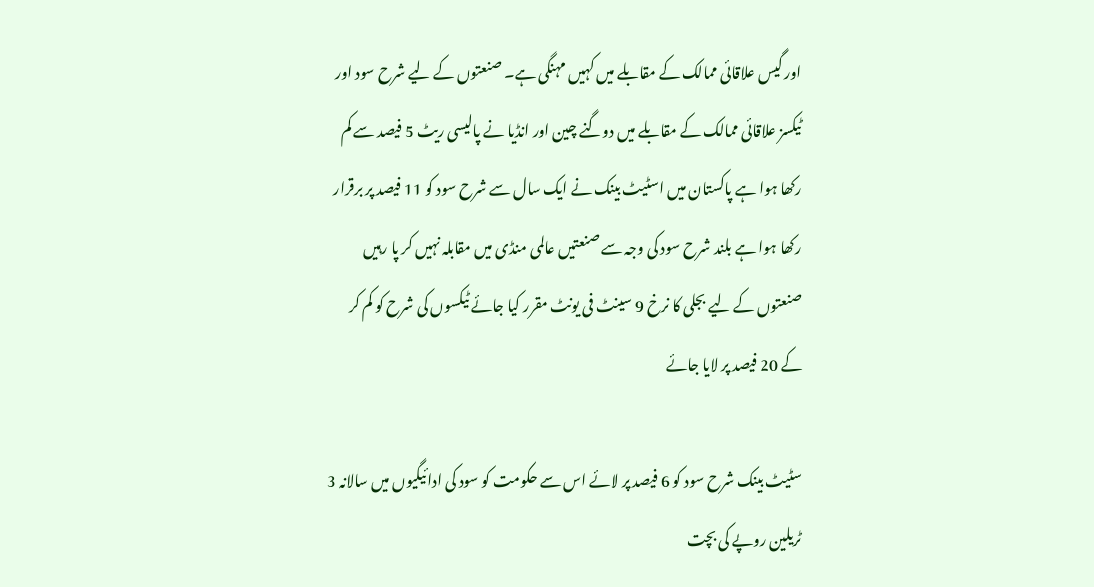اور گیس علاقائی ممالک کے مقابلے میں کہیں مہنگی ہے۔ صنعتوں کے لیے شرح سود اور ٹیکسز علاقائی ممالک کے مقابلے میں دوگنے چین اور انڈیا نے پالیسی ریٹ 5 فیصد سے کم رکھا ہوا ہے پاکستان میں اسٹیٹ بینک نے ایک سال سے شرح سود کو 11 فیصد پر برقرار رکھا ہوا ہے بلند شرح سود کی وجہ سے صنعتیں عالمی منڈی میں مقابلہ نہیں کر پا رہیں صنعتوں کے لیے بجلی کا نرخ 9 سینٹ فی یونٹ مقرر کیا جائے ٹیکسوں کی شرح کو کم کر کے 20 فیصد پر لایا جائے

سٹیٹ بینک شرح سود کو 6 فیصد پر لائے اس سے حکومت کو سود کی ادائیگیوں میں سالانہ 3 ٹریلین روپے کی بچت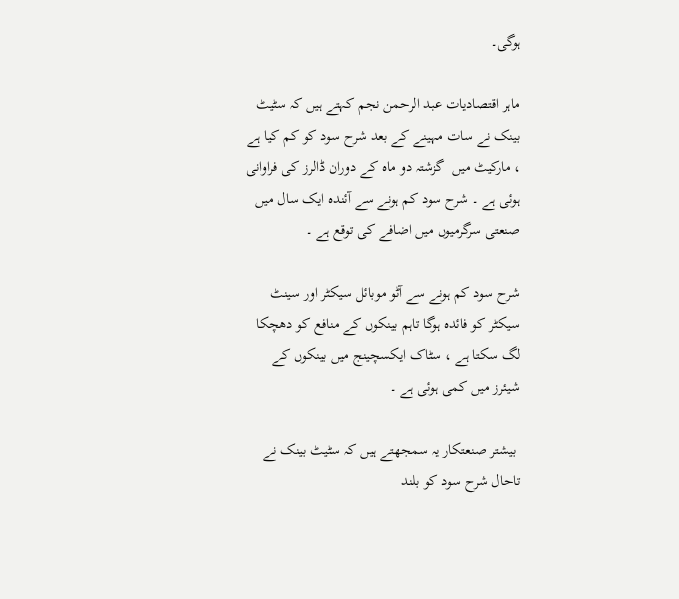ہوگی۔

ماہر اقتصادیات عبد الرحمن نجم کہتے ہیں کہ سٹیٹ بینک نے سات مہینے کے بعد شرح سود کو کم کیا ہے ، مارکیٹ میں  گزشتہ دو ماہ کے دوران ڈالرز کی فراوانی ہوئی ہے ۔ شرح سود کم ہونے سے آئندہ ایک سال میں صنعتی سرگرمیوں میں اضافے کی توقع ہے ۔

شرح سود کم ہونے سے آٹو موبائل سیکٹر اور سینٹ سیکٹر کو فائدہ ہوگا تاہم بینکوں کے منافع کو دھچکا لگ سکتا ہے ، سٹاک ایکسچینج میں بینکوں کے شیئرز میں کمی ہوئی ہے ۔

 بیشتر صنعتکار یہ سمجھتے ہیں کہ سٹیٹ بینک نے تاحال شرح سود کو بلند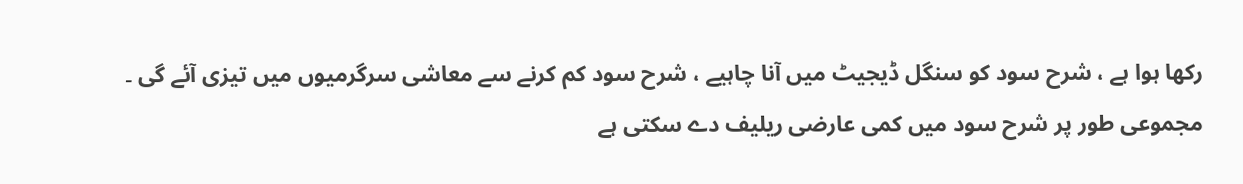رکھا ہوا ہے ، شرح سود کو سنگل ڈیجیٹ میں آنا چاہیے ، شرح سود کم کرنے سے معاشی سرگرمیوں میں تیزی آئے گی ۔ مجموعی طور پر شرح سود میں کمی عارضی ریلیف دے سکتی ہے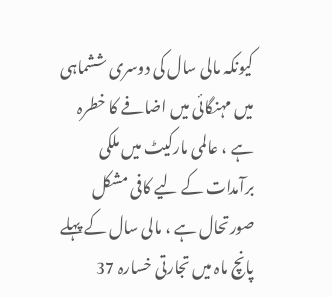کیونکہ مالی سال کی دوسری ششماہی میں مہنگائی میں اضافے کا خطرہ ہے ، عالمی مارکیٹ میں ملکی برآمدات کے لیے کافی مشکل صورتحال ہے ، مالی سال کے پہلے پانچ ماہ میں تجارتی خسارہ 37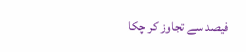فیصد سے تجاوز کر چکا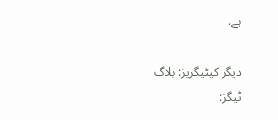ہے.

دیگر کیٹیگریز: بلاگ
ٹیگز: